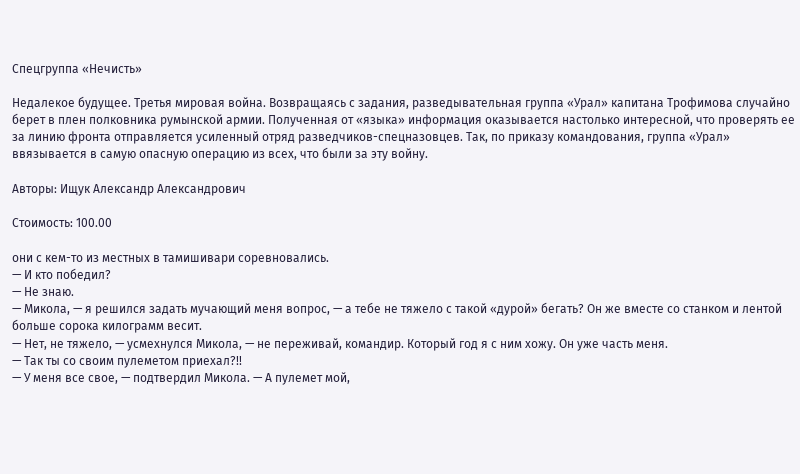Спецгруппа «Нечисть»

Недалекое будущее. Третья мировая война. Возвращаясь с задания, разведывательная группа «Урал» капитана Трофимова случайно берет в плен полковника румынской армии. Полученная от «языка» информация оказывается настолько интересной, что проверять ее за линию фронта отправляется усиленный отряд разведчиков-спецназовцев. Так, по приказу командования, группа «Урал» ввязывается в самую опасную операцию из всех, что были за эту войну.

Авторы: Ищук Александр Александрович

Стоимость: 100.00

они с кем-то из местных в тамишивари соревновались.
— И кто победил?
— Не знаю.
— Микола, — я решился задать мучающий меня вопрос, — а тебе не тяжело с такой «дурой» бегать? Он же вместе со станком и лентой больше сорока килограмм весит.
— Нет, не тяжело, — усмехнулся Микола, — не переживай, командир. Который год я с ним хожу. Он уже часть меня.
— Так ты со своим пулеметом приехал?!!
— У меня все свое, — подтвердил Микола. — А пулемет мой,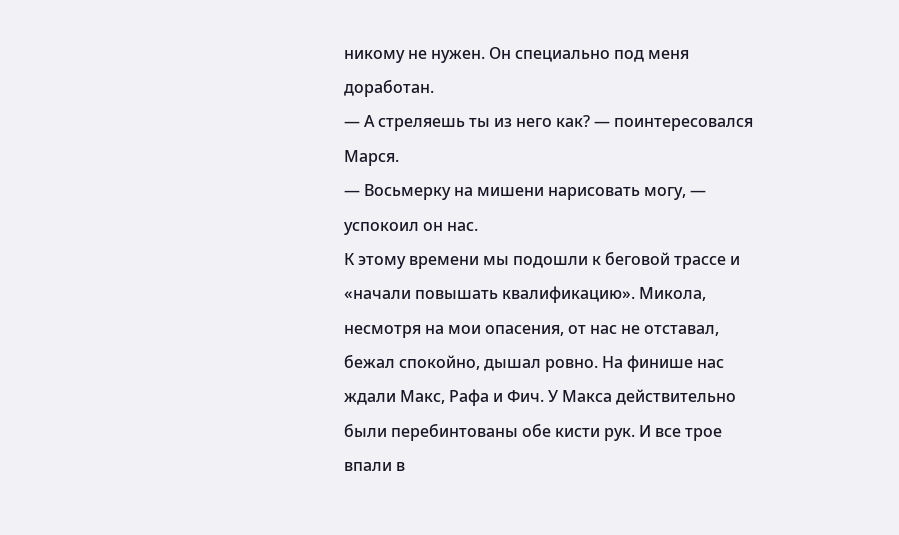никому не нужен. Он специально под меня доработан.
— А стреляешь ты из него как? — поинтересовался Марся.
— Восьмерку на мишени нарисовать могу, — успокоил он нас.
К этому времени мы подошли к беговой трассе и «начали повышать квалификацию». Микола, несмотря на мои опасения, от нас не отставал, бежал спокойно, дышал ровно. На финише нас ждали Макс, Рафа и Фич. У Макса действительно были перебинтованы обе кисти рук. И все трое впали в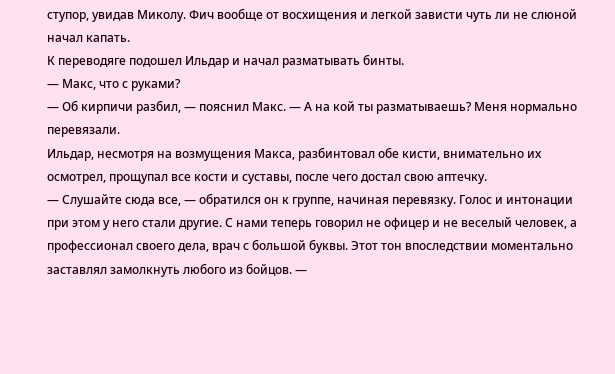ступор, увидав Миколу. Фич вообще от восхищения и легкой зависти чуть ли не слюной начал капать.
К переводяге подошел Ильдар и начал разматывать бинты.
— Макс, что с руками?
— Об кирпичи разбил, — пояснил Макс. — А на кой ты разматываешь? Меня нормально перевязали.
Ильдар, несмотря на возмущения Макса, разбинтовал обе кисти, внимательно их осмотрел, прощупал все кости и суставы, после чего достал свою аптечку.
— Слушайте сюда все, — обратился он к группе, начиная перевязку. Голос и интонации при этом у него стали другие. С нами теперь говорил не офицер и не веселый человек, а профессионал своего дела, врач с большой буквы. Этот тон впоследствии моментально заставлял замолкнуть любого из бойцов. —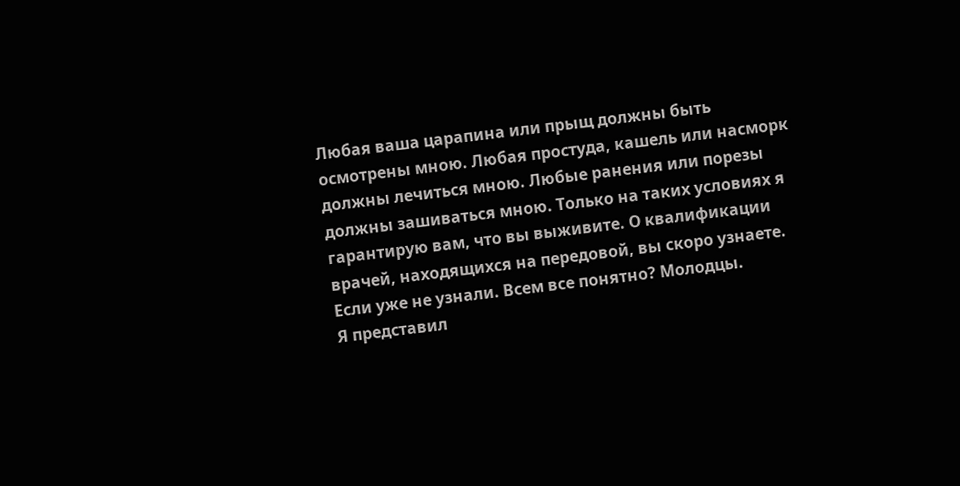Любая ваша царапина или прыщ должны быть осмотрены мною. Любая простуда, кашель или насморк должны лечиться мною. Любые ранения или порезы должны зашиваться мною. Только на таких условиях я гарантирую вам, что вы выживите. О квалификации врачей, находящихся на передовой, вы скоро узнаете. Если уже не узнали. Всем все понятно? Молодцы.
Я представил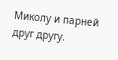Миколу и парней друг другу.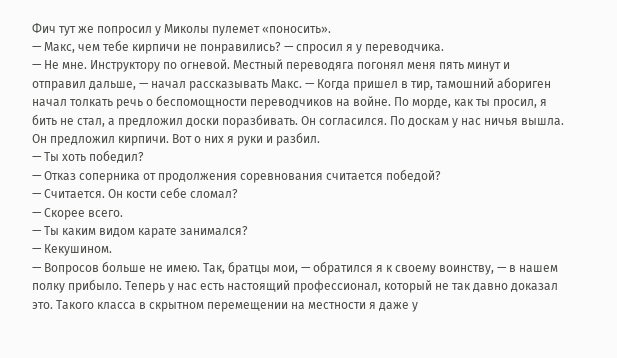Фич тут же попросил у Миколы пулемет «поносить».
— Макс, чем тебе кирпичи не понравились? — спросил я у переводчика.
— Не мне. Инструктору по огневой. Местный переводяга погонял меня пять минут и отправил дальше, — начал рассказывать Макс. — Когда пришел в тир, тамошний абориген начал толкать речь о беспомощности переводчиков на войне. По морде, как ты просил, я бить не стал, а предложил доски поразбивать. Он согласился. По доскам у нас ничья вышла. Он предложил кирпичи. Вот о них я руки и разбил.
— Ты хоть победил?
— Отказ соперника от продолжения соревнования считается победой?
— Считается. Он кости себе сломал?
— Скорее всего.
— Ты каким видом карате занимался?
— Кекушином.
— Вопросов больше не имею. Так, братцы мои, — обратился я к своему воинству, — в нашем полку прибыло. Теперь у нас есть настоящий профессионал, который не так давно доказал это. Такого класса в скрытном перемещении на местности я даже у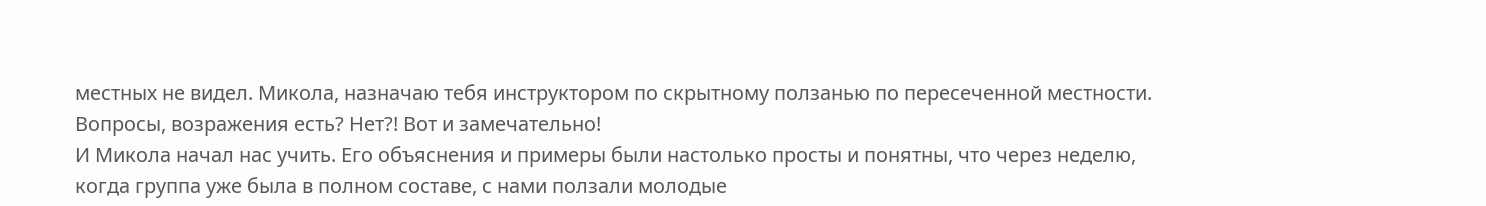местных не видел. Микола, назначаю тебя инструктором по скрытному ползанью по пересеченной местности. Вопросы, возражения есть? Нет?! Вот и замечательно!
И Микола начал нас учить. Его объяснения и примеры были настолько просты и понятны, что через неделю, когда группа уже была в полном составе, с нами ползали молодые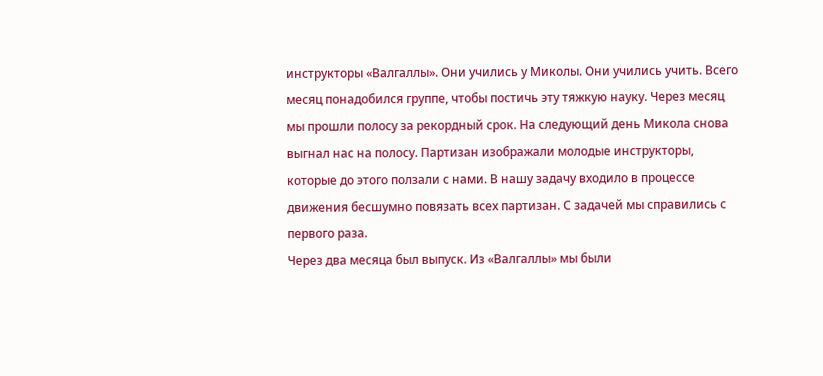инструкторы «Валгаллы». Они учились у Миколы. Они учились учить. Всего месяц понадобился группе, чтобы постичь эту тяжкую науку. Через месяц мы прошли полосу за рекордный срок. На следующий день Микола снова выгнал нас на полосу. Партизан изображали молодые инструкторы, которые до этого ползали с нами. В нашу задачу входило в процессе движения бесшумно повязать всех партизан. С задачей мы справились с первого раза.
Через два месяца был выпуск. Из «Валгаллы» мы были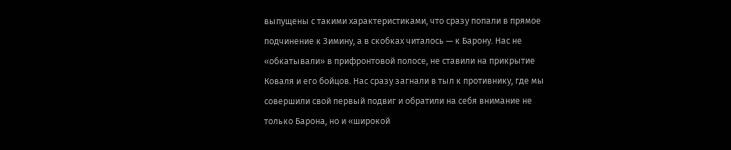выпущены с такими характеристиками, что сразу попали в прямое подчинение к Зимину, а в скобках читалось — к Барону. Нас не «обкатывали» в прифронтовой полосе, не ставили на прикрытие Коваля и его бойцов. Нас сразу загнали в тыл к противнику, где мы совершили свой первый подвиг и обратили на себя внимание не только Барона, но и «широкой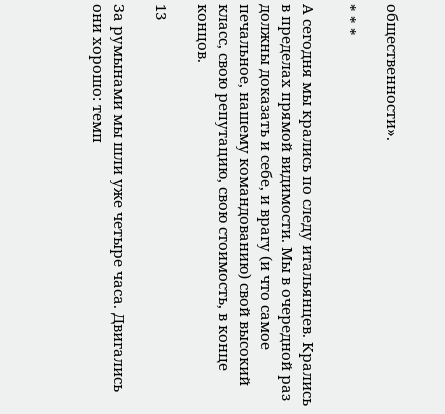общественности».

* * *

А сегодня мы крались по следу итальянцев. Крались в пределах прямой видимости. Мы в очередной раз должны доказать и себе, и врагу (и что самое печальное, нашему командованию) свой высокий класс, свою репутацию, свою стоимость, в конце концов.

13

За румынами мы шли уже четыре часа. Двигались они хорошо: темп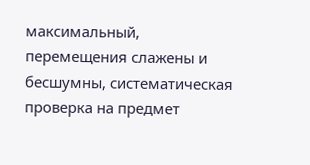максимальный, перемещения слажены и бесшумны, систематическая проверка на предмет